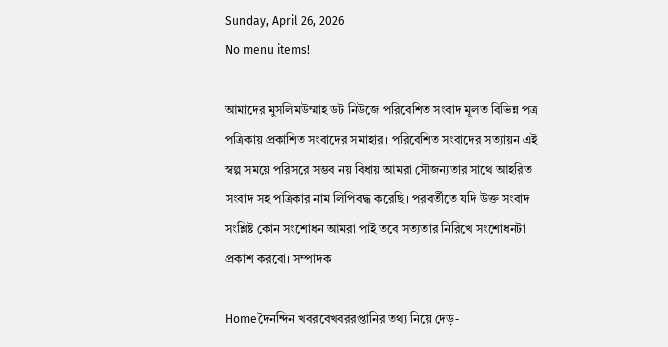Sunday, April 26, 2026
No menu items!

আমাদের মুসলিমউম্মাহ ডট নিউজে পরিবেশিত সংবাদ মূলত বিভিন্ন পত্র পত্রিকায় প্রকাশিত সংবাদের সমাহার। পরিবেশিত সংবাদের সত্যায়ন এই স্বল্প সময়ে পরিসরে সম্ভব নয় বিধায় আমরা সৌজন্যতার সাথে আহরিত সংবাদ সহ পত্রিকার নাম লিপিবদ্ধ করেছি। পরবর্তীতে যদি উক্ত সংবাদ সংশ্লিষ্ট কোন সংশোধন আমরা পাই তবে সত্যতার নিরিখে সংশোধনটা প্রকাশ করবো। সম্পাদক

Homeদৈনন্দিন খবরবেখবররপ্তানির তথ্য নিয়ে দেড়-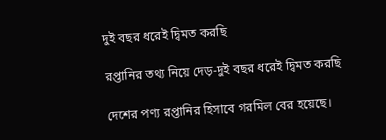দুই বছর ধরেই দ্বিমত করছি

রপ্তানির তথ্য নিয়ে দেড়-দুই বছর ধরেই দ্বিমত করছি

দেশের পণ্য রপ্তানির হিসাবে গরমিল বের হয়েছে।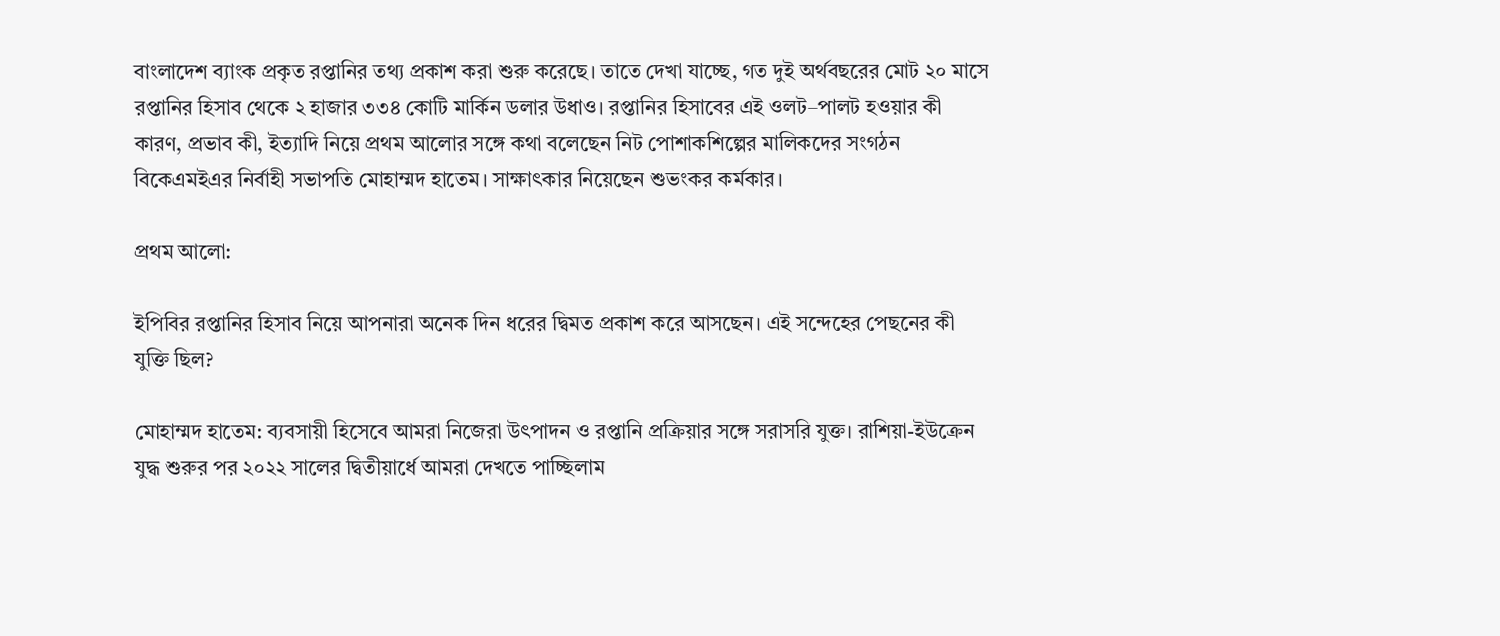বাংলাদেশ ব্যাংক প্রকৃত রপ্তানির তথ্য প্রকাশ করা শুরু করেছে। তাতে দেখা যাচ্ছে, গত দুই অর্থবছরের মোট ২০ মাসে রপ্তানির হিসাব থেকে ২ হাজার ৩৩৪ কোটি মার্কিন ডলার উধাও। রপ্তানির হিসাবের এই ওলট–পালট হওয়ার কী কারণ, প্রভাব কী, ইত্যাদি নিয়ে প্রথম আলোর সঙ্গে কথা বলেছেন নিট পোশাকশিল্পের মালিকদের সংগঠন বিকেএমইএর নির্বাহী সভাপতি মোহাম্মদ হাতেম। সাক্ষাৎকার নিয়েছেন শুভংকর কর্মকার।

প্রথম আলো:

ইপিবির রপ্তানির হিসাব নিয়ে আপনারা অনেক দিন ধরের দ্বিমত প্রকাশ করে আসছেন। এই সন্দেহের পেছনের কী যুক্তি ছিল?

মোহাম্মদ হাতেম: ব্যবসায়ী হিসেবে আমরা নিজেরা উৎপাদন ও রপ্তানি প্রক্রিয়ার সঙ্গে সরাসরি যুক্ত। রাশিয়া-ইউক্রেন যুদ্ধ শুরুর পর ২০২২ সালের দ্বিতীয়ার্ধে আমরা দেখতে পাচ্ছিলাম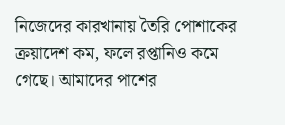নিজেদের কারখানায় তৈরি পোশাকের ক্রয়াদেশ কম, ফলে রপ্তানিও কমে গেছে। আমাদের পাশের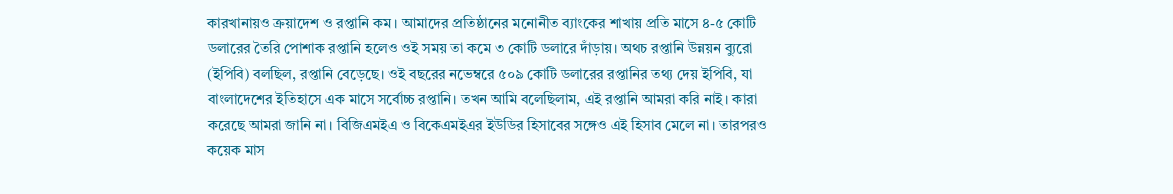কারখানায়ও ক্রয়াদেশ ও রপ্তানি কম। আমাদের প্রতিষ্ঠানের মনোনীত ব্যাংকের শাখায় প্রতি মাসে ৪-৫ কোটি ডলারের তৈরি পোশাক রপ্তানি হলেও ওই সময় তা কমে ৩ কোটি ডলারে দাঁড়ায়। অথচ রপ্তানি উন্নয়ন ব্যুরো (ইপিবি) বলছিল, রপ্তানি বেড়েছে। ওই বছরের নভেম্বরে ৫০৯ কোটি ডলারের রপ্তানির তথ্য দেয় ইপিবি, যা বাংলাদেশের ইতিহাসে এক মাসে সর্বোচ্চ রপ্তানি। তখন আমি বলেছিলাম, এই রপ্তানি আমরা করি নাই। কারা করেছে আমরা জানি না। বিজিএমইএ ও বিকেএমইএর ইউডির হিসাবের সঙ্গেও এই হিসাব মেলে না। তারপরও কয়েক মাস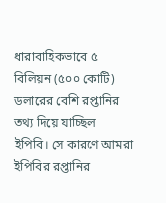ধারাবাহিকভাবে ৫ বিলিয়ন (৫০০ কোটি) ডলারের বেশি রপ্তানির তথ্য দিয়ে যাচ্ছিল ইপিবি। সে কারণে আমরা ইপিবির রপ্তানির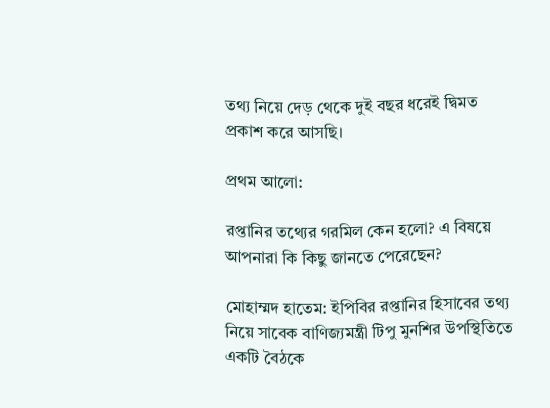তথ্য নিয়ে দেড় থেকে দুই বছর ধরেই দ্বিমত প্রকাশ করে আসছি।

প্রথম আলো:

রপ্তানির তথ্যের গরমিল কেন হলো? এ বিষয়ে আপনারা কি কিছু জানতে পেরেছেন?

মোহাম্মদ হাতেম: ইপিবির রপ্তানির হিসাবের তথ্য নিয়ে সাবেক বাণিজ্যমন্ত্রী টিপু মুনশির উপস্থিতিতে একটি বৈঠকে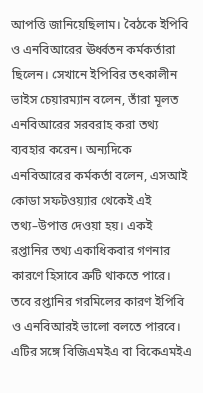আপত্তি জানিয়েছিলাম। বৈঠকে ইপিবি ও এনবিআরের ঊর্ধ্বতন কর্মকর্তারা ছিলেন। সেখানে ইপিবির তৎকালীন ভাইস চেয়ারম্যান বলেন, তাঁরা মূলত এনবিআরের সরবরাহ করা তথ্য ব্যবহার করেন। অন্যদিকে এনবিআরের কর্মকর্তা বলেন, এসআই কোডা সফটওয়্যার থেকেই এই তথ্য–উপাত্ত দেওয়া হয়। একই রপ্তানির তথ্য একাধিকবার গণনার কারণে হিসাবে ত্রুটি থাকতে পারে। তবে রপ্তানির গরমিলের কারণ ইপিবি ও এনবিআরই ভালো বলতে পারবে। এটির সঙ্গে বিজিএমইএ বা বিকেএমইএ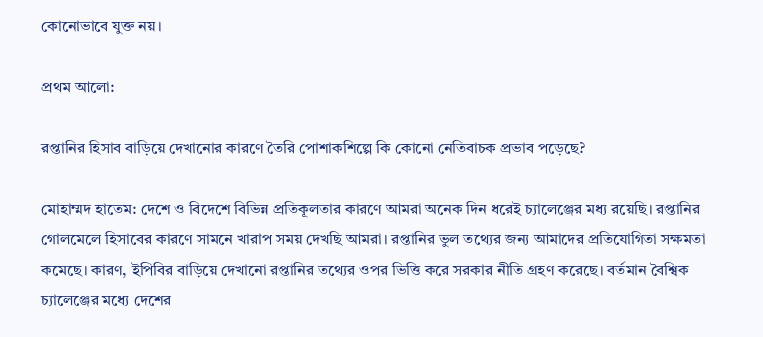কোনোভাবে যুক্ত নয়।

প্রথম আলো:

রপ্তানির হিসাব বাড়িয়ে দেখানোর কারণে তৈরি পোশাকশিল্পে কি কোনো নেতিবাচক প্রভাব পড়েছে?

মোহাম্মদ হাতেম: দেশে ও বিদেশে বিভিন্ন প্রতিকূলতার কারণে আমরা অনেক দিন ধরেই চ্যালেঞ্জের মধ্য রয়েছি। রপ্তানির গোলমেলে হিসাবের কারণে সামনে খারাপ সময় দেখছি আমরা। রপ্তানির ভুল তথ্যের জন্য আমাদের প্রতিযোগিতা সক্ষমতা কমেছে। কারণ, ইপিবির বাড়িয়ে দেখানো রপ্তানির তথ্যের ওপর ভিত্তি করে সরকার নীতি গ্রহণ করেছে। বর্তমান বৈশ্বিক চ্যালেঞ্জের মধ্যে দেশের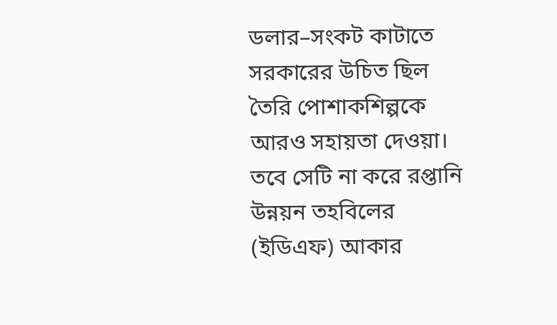ডলার–সংকট কাটাতে সরকারের উচিত ছিল তৈরি পোশাকশিল্পকে আরও সহায়তা দেওয়া। তবে সেটি না করে রপ্তানি উন্নয়ন তহবিলের (ইডিএফ) আকার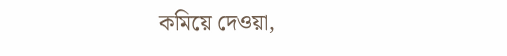কমিয়ে দেওয়া,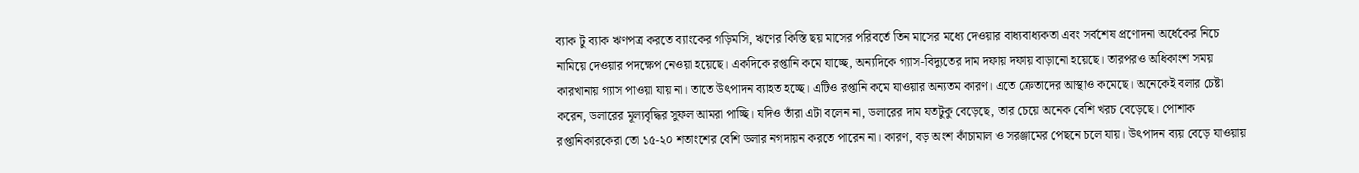ব্যাক টু ব্যাক ঋণপত্র করতে ব্যাংকের গড়িমসি, ঋণের কিস্তি ছয় মাসের পরিবর্তে তিন মাসের মধ্যে দেওয়ার বাধ্যবাধ্যকতা এবং সর্বশেষ প্রণোদনা অর্ধেকের নিচে নামিয়ে দেওয়ার পদক্ষেপ নেওয়া হয়েছে। একদিকে রপ্তানি কমে যাচ্ছে, অন্যদিকে গ্যাস-বিদ্যুতের দাম দফায় দফায় বাড়ানো হয়েছে। তারপরও অধিকাংশ সময় কারখানায় গ্যাস পাওয়া যায় না। তাতে উৎপাদন ব্যাহত হচ্ছে। এটিও রপ্তানি কমে যাওয়ার অন্যতম কারণ। এতে ক্রেতাদের আস্থাও কমেছে। অনেকেই বলার চেষ্টা করেন, ডলারের মূল্যবৃদ্ধির সুফল আমরা পাচ্ছি। যদিও তাঁরা এটা বলেন না, ডলারের দাম যতটুকু বেড়েছে, তার চেয়ে অনেক বেশি খরচ বেড়েছে। পোশাক রপ্তানিকারকেরা তো ১৫-২০ শতাংশের বেশি ডলার নগদায়ন করতে পারেন না। কারণ, বড় অংশ কাঁচামাল ও সরঞ্জামের পেছনে চলে যায়। উৎপাদন ব্যয় বেড়ে যাওয়ায়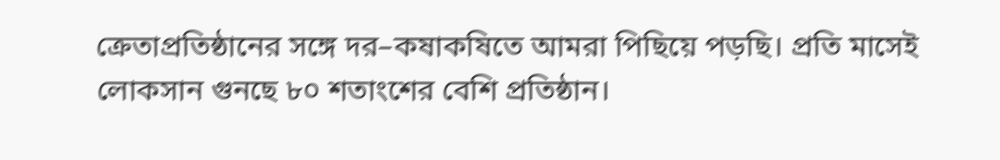ক্রেতাপ্রতিষ্ঠানের সঙ্গে দর–কষাকষিতে আমরা পিছিয়ে পড়ছি। প্রতি মাসেই লোকসান গুনছে ৮০ শতাংশের বেশি প্রতিষ্ঠান।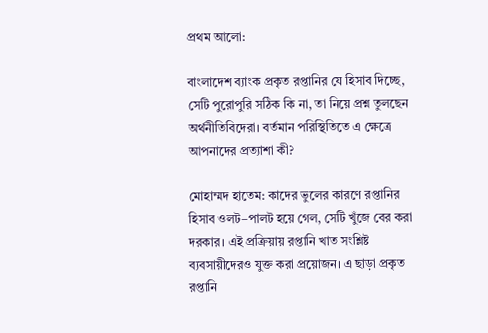প্রথম আলো:

বাংলাদেশ ব্যাংক প্রকৃত রপ্তানির যে হিসাব দিচ্ছে, সেটি পুরোপুরি সঠিক কি না, তা নিয়ে প্রশ্ন তুলছেন অর্থনীতিবিদেরা। বর্তমান পরিস্থিতিতে এ ক্ষেত্রে আপনাদের প্রত্যাশা কী?

মোহাম্মদ হাতেম: কাদের ভুলের কারণে রপ্তানির হিসাব ওলট–পালট হয়ে গেল, সেটি খুঁজে বের করা দরকার। এই প্রক্রিয়ায় রপ্তানি খাত সংশ্লিষ্ট ব্যবসায়ীদেরও যুক্ত করা প্রয়োজন। এ ছাড়া প্রকৃত রপ্তানি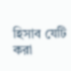হিসাব যেটি করা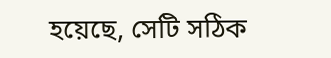হয়েছে, সেটি সঠিক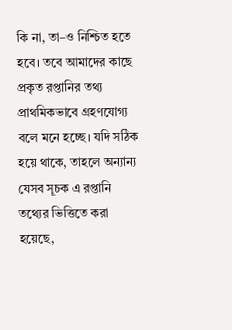কি না, তা–ও নিশ্চিত হতে হবে। তবে আমাদের কাছে প্রকৃত রপ্তানির তথ্য প্রাথমিকভাবে গ্রহণযোগ্য বলে মনে হচ্ছে। যদি সঠিক হয়ে থাকে, তাহলে অন্যান্য যেসব সূচক এ রপ্তানি তথ্যের ভিত্তিতে করা হয়েছে,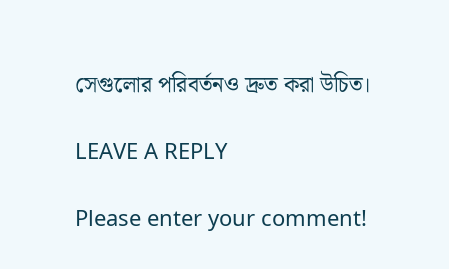সেগুলোর পরিবর্তনও দ্রুত করা উচিত।

LEAVE A REPLY

Please enter your comment!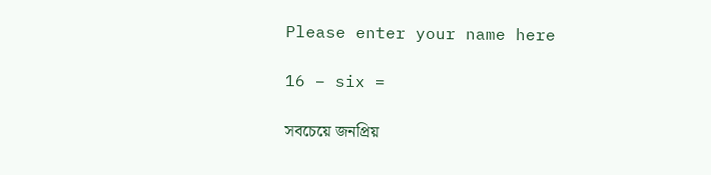Please enter your name here

16 − six =

সবচেয়ে জনপ্রিয়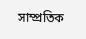সাম্প্রতিক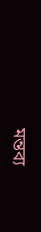মন্তব্য